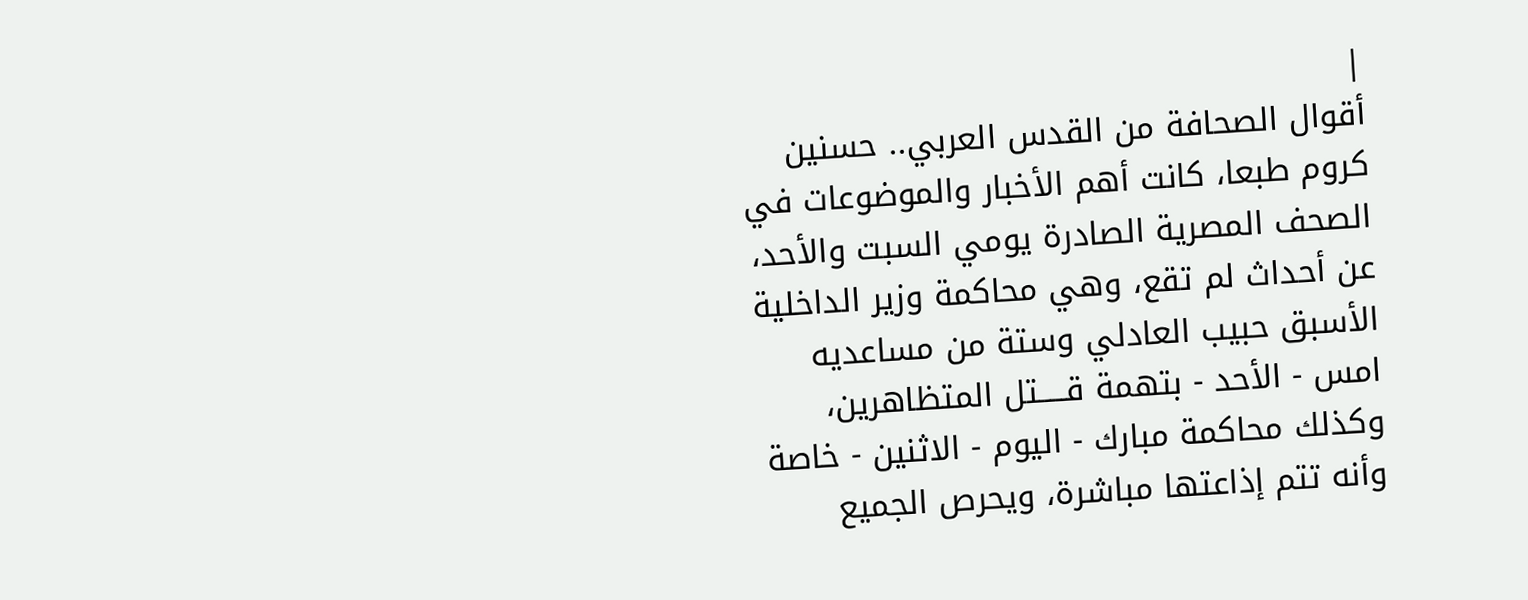|
أقوال الصحافة من القدس العربي.. حسنين كروم طبعا، كانت أهم الأخبار والموضوعات في الصحف المصرية الصادرة يومي السبت والأحد، عن أحداث لم تقع، وهي محاكمة وزير الداخلية الأسبق حبيب العادلي وستة من مساعديه امس - الأحد - بتهمة قـــــتل المتظاهرين، وكذلك محاكمة مبارك - اليوم - الاثنين - خاصة وأنه تتم إذاعتها مباشرة، ويحرص الجميع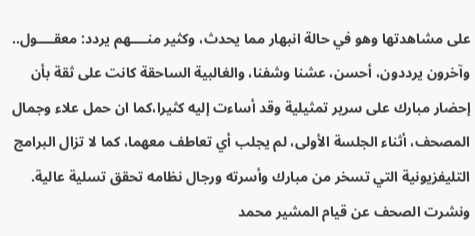على مشاهدتها وهو في حالة انبهار مما يحدث، وكثير منــــهم يردد: معقــــول.. وآخرون يرددون، أحسن، عشنا وشفنا، والغالبية الساحقة كانت على ثقة بأن إحضار مبارك على سرير تمثيلية وقد أساءت إليه كثيرا،كما ان حمل علاء وجمال المصحف، أثناء الجلسة الأولى، لم يجلب أي تعاطف معهما، كما لا تزال البرامج التليفزيونية التي تسخر من مبارك وأسرته ورجال نظامه تحقق تسلية عالية.
ونشرت الصحف عن قيام المشير محمد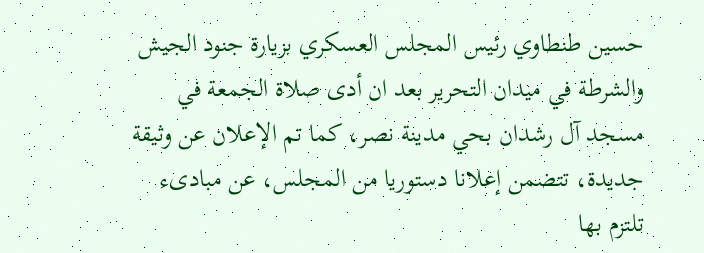حسين طنطاوي رئيس المجلس العسكري بزيارة جنود الجيش والشرطة في ميدان التحرير بعد ان أدى صلاة الجمعة في مسجد آل رشدان بحي مدينة نصر، كما تم الإعلان عن وثيقة جديدة، تتضمن إعلانا دستوريا من المجلس، عن مبادىء تلتزم بها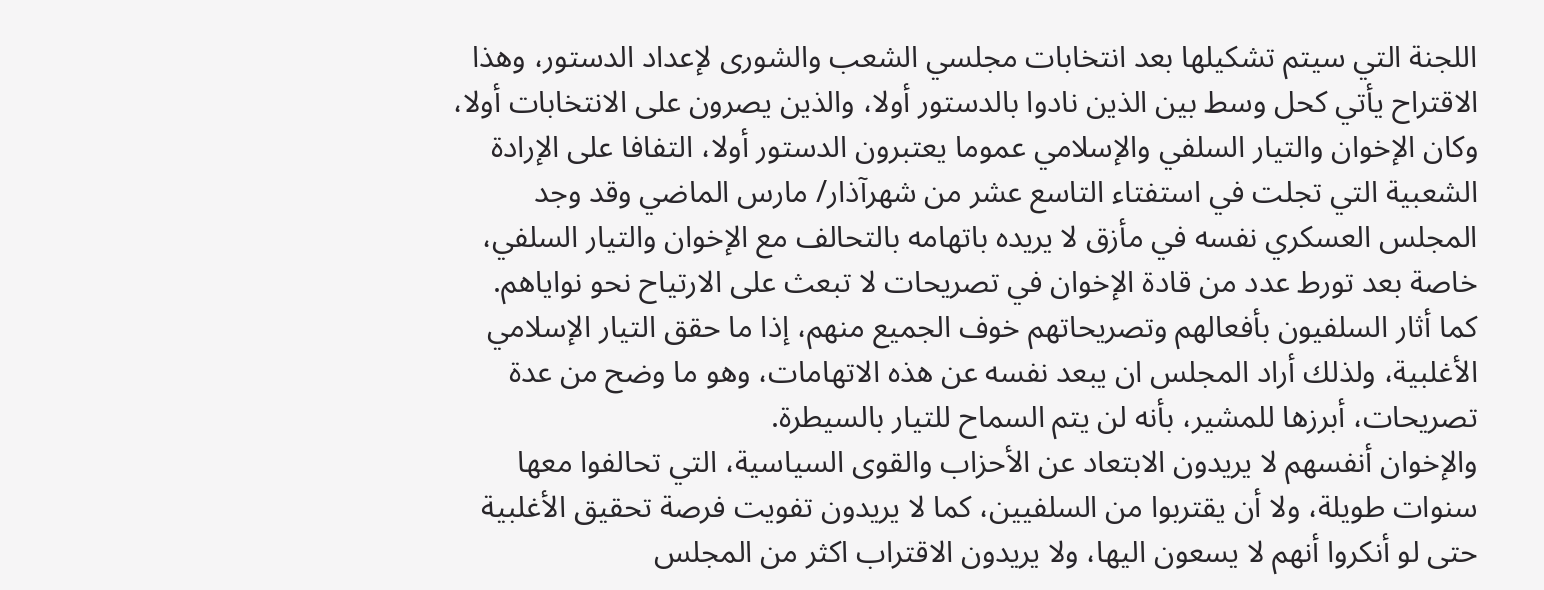اللجنة التي سيتم تشكيلها بعد انتخابات مجلسي الشعب والشورى لإعداد الدستور، وهذا الاقتراح يأتي كحل وسط بين الذين نادوا بالدستور أولا، والذين يصرون على الانتخابات أولا، وكان الإخوان والتيار السلفي والإسلامي عموما يعتبرون الدستور أولا، التفافا على الإرادة الشعبية التي تجلت في استفتاء التاسع عشر من شهرآذار/ مارس الماضي وقد وجد المجلس العسكري نفسه في مأزق لا يريده باتهامه بالتحالف مع الإخوان والتيار السلفي، خاصة بعد تورط عدد من قادة الإخوان في تصريحات لا تبعث على الارتياح نحو نواياهم.
كما أثار السلفيون بأفعالهم وتصريحاتهم خوف الجميع منهم، إذا ما حقق التيار الإسلامي الأغلبية، ولذلك أراد المجلس ان يبعد نفسه عن هذه الاتهامات، وهو ما وضح من عدة تصريحات، أبرزها للمشير، بأنه لن يتم السماح للتيار بالسيطرة.
والإخوان أنفسهم لا يريدون الابتعاد عن الأحزاب والقوى السياسية، التي تحالفوا معها سنوات طويلة، ولا أن يقتربوا من السلفيين، كما لا يريدون تفويت فرصة تحقيق الأغلبية حتى لو أنكروا أنهم لا يسعون اليها، ولا يريدون الاقتراب اكثر من المجلس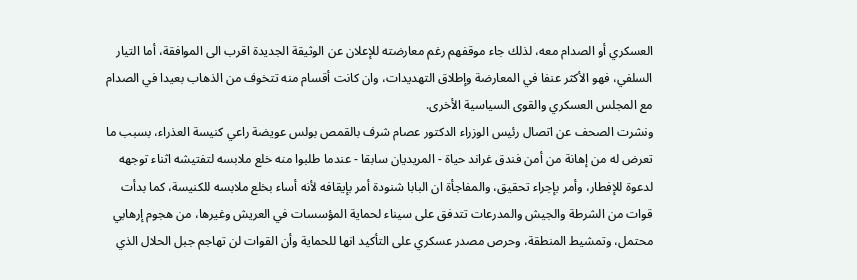العسكري أو الصدام معه، لذلك جاء موقفهم رغم معارضته للإعلان عن الوثيقة الجديدة اقرب الى الموافقة، أما التيار السلفي، فهو الأكثر عنفا في المعارضة وإطلاق التهديدات، وان كانت أقسام منه تتخوف من الذهاب بعيدا في الصدام مع المجلس العسكري والقوى السياسية الأخرى.
ونشرت الصحف عن اتصال رئيس الوزراء الدكتور عصام شرف بالقمص بولس عويضة راعي كنيسة العذراء، بسبب ما تعرض له من إهانة من أمن فندق غراند حياة - المريديان سابقا - عندما طلبوا منه خلع ملابسه لتفتيشه اثناء توجهه لدعوة للإفطار، وأمر بإجراء تحقيق، والمفاجأة ان البابا شنودة أمر بإيقافه لأنه أساء بخلع ملابسه للكنيسة، كما بدأت قوات من الشرطة والجيش والمدرعات تتدفق على سيناء لحماية المؤسسات في العريش وغيرها، من هجوم إرهابي محتمل، وتمشيط المنطقة، وحرص مصدر عسكري على التأكيد انها للحماية وأن القوات لن تهاجم جبل الحلال الذي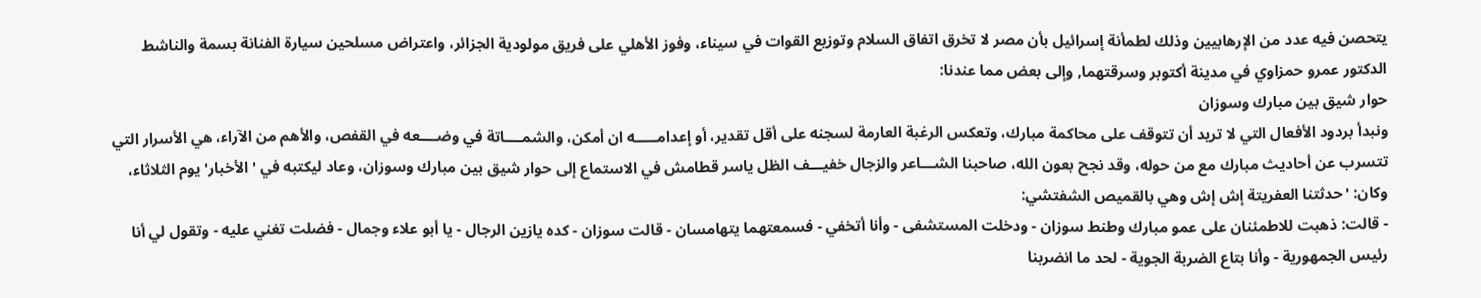يتحصن فيه عدد من الإرهابيين وذلك لطمأنة إسرائيل بأن مصر لا تخرق اتفاق السلام وتوزيع القوات في سيناء، وفوز الأهلي على فريق مولودية الجزائر، واعتراض مسلحين سيارة الفنانة بسمة والناشط الدكتور عمرو حمزاوي في مدينة أكتوبر وسرقتهما, وإلى بعض مما عندنا:
حوار شيق بين مبارك وسوزان
ونبدأ بردود الأفعال التي لا تريد أن تتوقف على محاكمة مبارك، وتعكس الرغبة العارمة لسجنه على أقل تقدير، أو إعدامـــــه ان أمكن، والشمــــاتة في وضــــعه في القفص، والأهم من الآراء، هي الأسرار التي تتسرب عن أحاديث مبارك مع من حوله، وقد نجح بعون الله، صاحبنا الشـــاعر والزجال خفيـــف الظل ياسر قطامش في الاستماع إلى حوار شيق بين مبارك وسوزان، وعاد ليكتبه في 'الأخبار' يوم الثلاثاء، وكان: 'حدثتنا العفريتة إش إش وهي بالقميص الشفتشي:
- قالت: ذهبت للاطمئنان على عمو مبارك وطنط سوزان - ودخلت المستشفى - وأنا أتخفي - فسمعتهما يتهامسان - قالت سوزان - كده يازين الرجال - يا أبو علاء وجمال - فضلت تغني عليه - وتقول لي أنا رئيس الجمهورية - وأنا بتاع الضربة الجوية - لحد ما انضربنا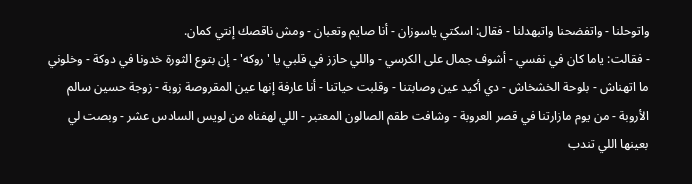واتوحلنا - واتفضحنا واتبهدلنا - فقال: اسكتي ياسوزان - أنا صايم وتعبان - ومش ناقصك إنتي كمان.
- فقالت: ياما كان في نفسي - أشوف جمال على الكرسي - واللي حازز في قلبي يا 'روكه' - إن بتوع الثورة خدونا في دوكة - وخلوني ما اتهناش - بلوحة الخشخاش - دي أكيد عين وصابتنا - وقلبت حياتنا - أنا عارفة إنها عين المقروصة زوبة - زوجة حسين سالم الأروبة - من يوم مازارتنا في قصر العروبة - وشافت طقم الصالون المعتبر - اللي لهفناه من لويس السادس عشر - وبصت لي بعينها اللي تندب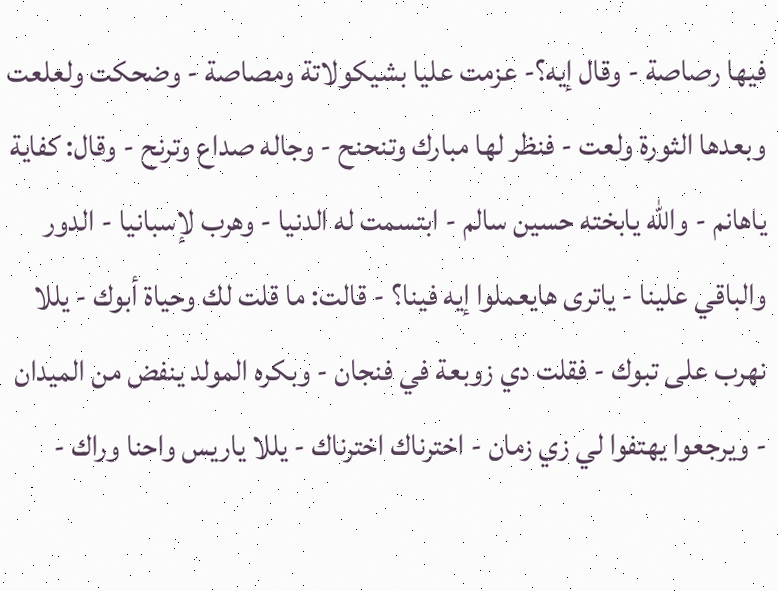فيها رصاصة - وقال إيه؟- عزمت عليا بشيكولاتة ومصاصة - وضحكت ولعلعت وبعدها الثورة ولعت - فنظر لها مبارك وتنحنح - وجاله صداع وترنح - وقال: كفاية ياهانم - والله يابخته حسين سالم - ابتسمت له الدنيا - وهرب لإسبانيا - الدور والباقي علينا - ياترى هايعملوا إيه فينا؟ - قالت: ما قلت لك وحياة أبوك - يللا نهرب على تبوك - فقلت دي زوبعة في فنجان - وبكره المولد ينفض من الميدان - ويرجعوا يهتفوا لي زي زمان - اخترناك اخترناك - يللا ياريس واحنا وراك -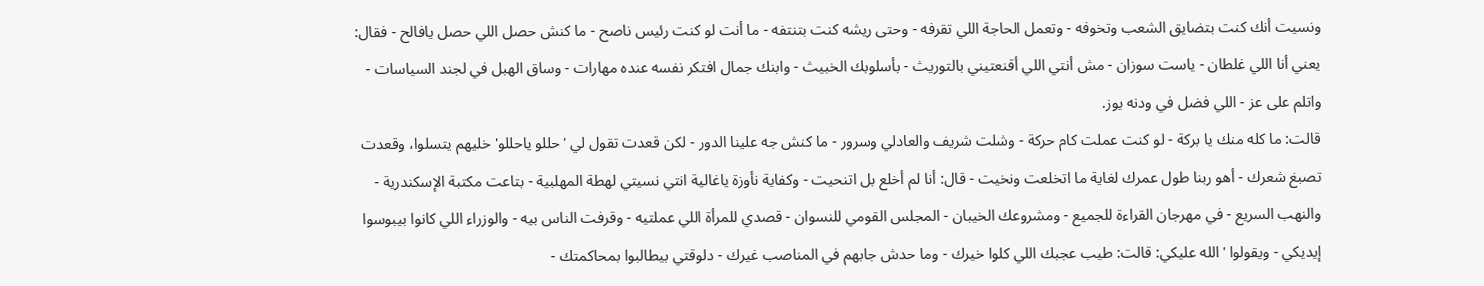ونسيت أنك كنت بتضايق الشعب وتخوفه - وتعمل الحاجة اللي تقرفه - وحتى ريشه كنت بتنتفه - ما أنت لو كنت رئيس ناصح - ما كنش حصل اللي حصل يافالح - فقال: يعني أنا اللي غلطان - ياست سوزان - مش أنتي اللي أقنعتيني بالتوريث - بأسلوبك الخبيث - وابنك جمال افتكر نفسه عنده مهارات - وساق الهبل في لجند السياسات - واتلم على عز - اللي فضل في ودنه يوز.
قالت: ما كله منك يا بركة - لو كنت عملت كام حركة - وشلت شريف والعادلي وسرور - ما كنش جه علينا الدور - لكن قعدت تقول لي 'حللو ياحللو' خليهم يتسلوا، وقعدت تصبغ شعرك - أهو ربنا طول عمرك لغاية ما اتخلعت ونخيت - قال: أنا لم أخلع بل اتنحيت - وكفاية نأوزة ياغالية انتي نسيتي لهطة المهلبية - بتاعت مكتبة الإسكندرية - والنهب السريع - في مهرجان القراءة للجميع - ومشروعك الخيبان - المجلس القومي للنسوان - قصدي للمرأة اللي عملتيه - وقرفت الناس بيه - والوزراء اللي كانوا بيبوسوا إيديكي - ويقولوا 'الله عليكي: قالت: طيب عجبك اللي كلوا خيرك - وما حدش جابهم في المناصب غيرك - دلوقتي بيطالبوا بمحاكمتك -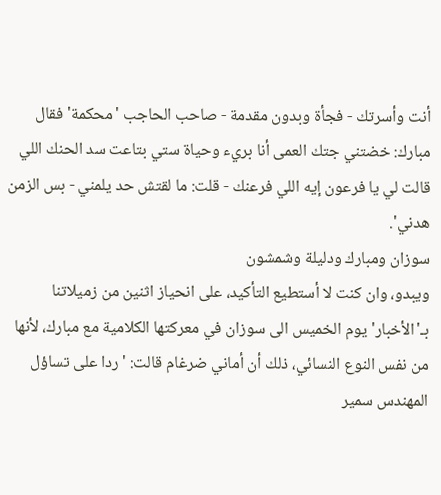أنت وأسرتك - فجأة وبدون مقدمة - صاحب الحاجب 'محكمة' فقال مبارك: خضتني جتك العمى أنا بريء وحياة ستي بتاعت سد الحنك اللي قالت لي يا فرعون إيه اللي فرعنك - قلت: ما لقتش حد يلمني - بس الزمن هدني'.
سوزان ومبارك ودليلة وشمشون
ويبدو، وان كنت لا أستطيع التأكيد، على انحياز اثنين من زميلاتنا بـ'الأخبار' يوم الخميس الى سوزان في معركتها الكلامية مع مبارك، لأنها من نفس النوع النسائي، ذلك أن أماني ضرغام قالت: 'ردا على تساؤل المهندس سمير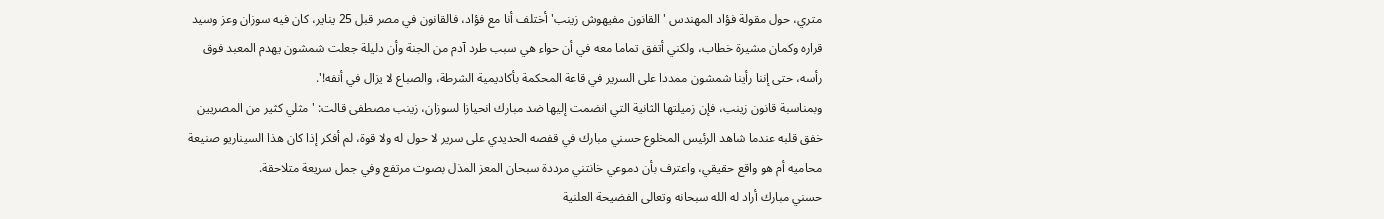متري، حول مقولة فؤاد المهندس 'القانون مفيهوش زينب' أختلف أنا مع فؤاد، فالقانون في مصر قبل 25 يناير، كان فيه سوزان وعز وسيد قراره وكمان مشيرة خطاب، ولكني أتفق تماما معه في أن حواء هي سبب طرد آدم من الجنة وأن دليلة جعلت شمشون يهدم المعبد فوق رأسه، حتى إننا رأينا شمشون ممددا على السرير في قاعة المحكمة بأكاديمية الشرطة، والصباع لا يزال في أنفه!'.
وبمناسبة قانون زينب، فإن زميلتها الثانية التي انضمت إليها ضد مبارك انحيازا لسوزان، زينب مصطفى قالت: 'مثلي كثير من المصريين خفق قلبه عندما شاهد الرئيس المخلوع حسني مبارك في قفصه الحديدي على سرير لا حول له ولا قوة، لم أفكر إذا كان هذا السيناريو صنيعة محاميه أم هو واقع حقيقي، واعترف بأن دموعي خانتني مرددة سبحان المعز المذل بصوت مرتفع وفي جمل سريعة متلاحقة.
حسني مبارك أراد له الله سبحانه وتعالى الفضيحة العلنية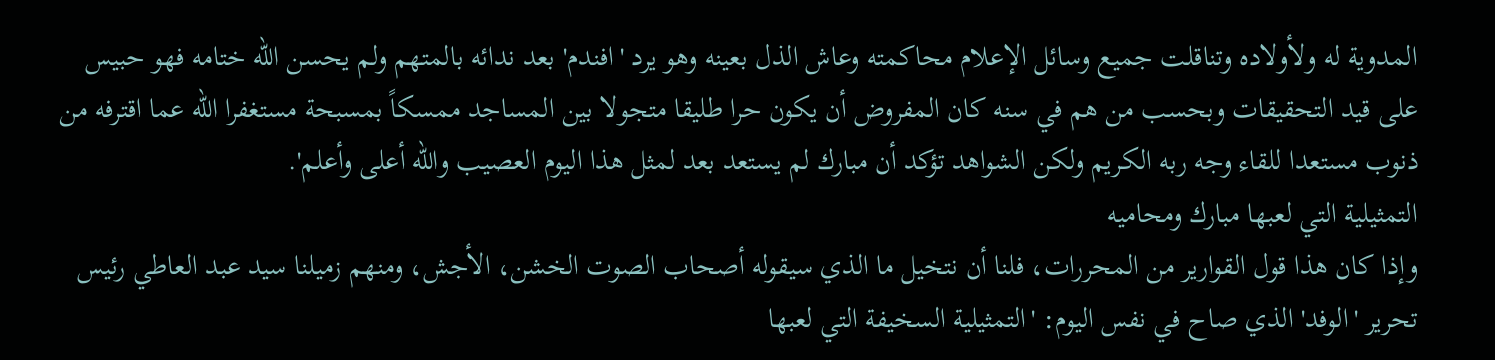المدوية له ولأولاده وتناقلت جميع وسائل الإعلام محاكمته وعاش الذل بعينه وهو يرد 'افندم' بعد ندائه بالمتهم ولم يحسن الله ختامه فهو حبيس على قيد التحقيقات وبحسب من هم في سنه كان المفروض أن يكون حرا طليقا متجولا بين المساجد ممسكاً بمسبحة مستغفرا الله عما اقترفه من ذنوب مستعدا للقاء وجه ربه الكريم ولكن الشواهد تؤكد أن مبارك لم يستعد بعد لمثل هذا اليوم العصيب والله أعلى وأعلم'.
التمثيلية التي لعبها مبارك ومحاميه
وإذا كان هذا قول القوارير من المحررات، فلنا أن نتخيل ما الذي سيقوله أصحاب الصوت الخشن، الأجش، ومنهم زميلنا سيد عبد العاطي رئيس تحرير 'الوفد' الذي صاح في نفس اليوم: 'التمثيلية السخيفة التي لعبها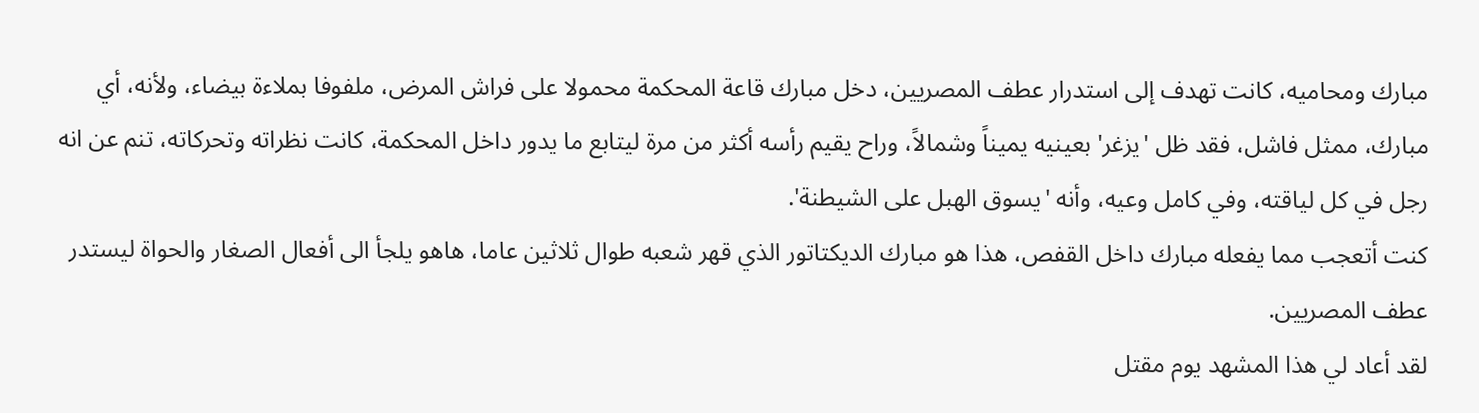مبارك ومحاميه، كانت تهدف إلى استدرار عطف المصريين، دخل مبارك قاعة المحكمة محمولا على فراش المرض، ملفوفا بملاءة بيضاء، ولأنه، أي مبارك، ممثل فاشل، فقد ظل 'يزغر' بعينيه يميناً وشمالاً، وراح يقيم رأسه أكثر من مرة ليتابع ما يدور داخل المحكمة، كانت نظراته وتحركاته، تنم عن انه رجل في كل لياقته، وفي كامل وعيه، وأنه 'يسوق الهبل على الشيطنة'.
كنت أتعجب مما يفعله مبارك داخل القفص، هذا هو مبارك الديكتاتور الذي قهر شعبه طوال ثلاثين عاما، هاهو يلجأ الى أفعال الصغار والحواة ليستدر عطف المصريين.
لقد أعاد لي هذا المشهد يوم مقتل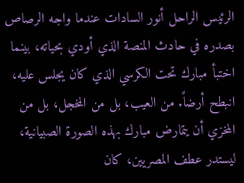الرئيس الراحل أنور السادات عندما واجه الرصاص بصدره في حادث المنصة الذي أودي بحياته، بينما اختبأ مبارك تحت الكرسي الذي كان يجلس عليه، انبطح أرضاً. من العيب، بل من المخجل، بل من المخزي أن يتمارض مبارك بهذه الصورة الصبيانية، ليستدر عطف المصريين، كان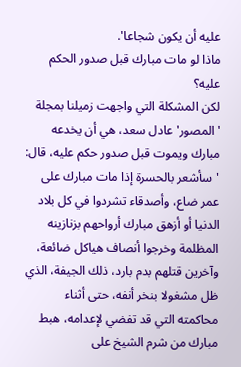عليه أن يكون شجاعا'.
ماذا لو مات مبارك قبل صدور الحكم عليه؟
لكن المشكلة التي واجهت زميلنا بمجلة 'المصور' عادل سعد، هي أن يخدعه مبارك ويموت قبل صدور حكم عليه، قال: 'سأشعر بالحسرة إذا مات مبارك على عمر ضاع، وأصدقاء تشردوا في كل بلاد الدنيا أو أزهق مبارك أرواحهم بزنازينه المظلمة وخرجوا أنصاف هياكل ضائعة، وآخرين قتلهم بدم بارد، ذلك الجيفة، الذي ظل مشغولا بنخر أنفه، حتى أثناء محاكمته التي قد تفضي لإعدامه، هبط مبارك من شرم الشيخ على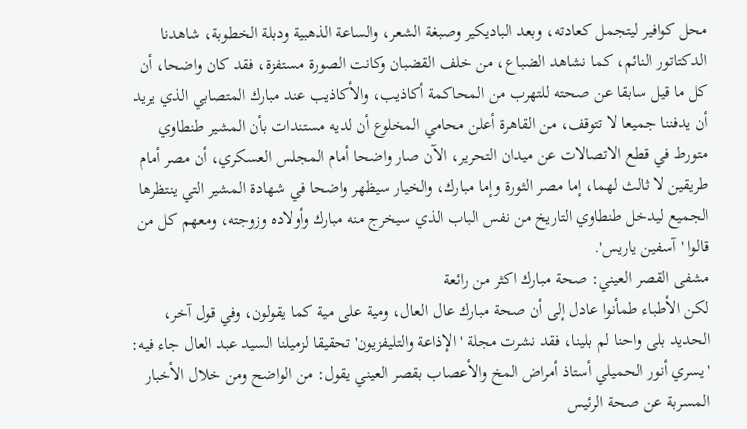محل كوافير ليتجمل كعادته، وبعد الباديكير وصبغة الشعر، والساعة الذهبية ودبلة الخطوبة، شاهدنا الدكتاتور النائم، كما نشاهد الضباع، من خلف القضبان وكانت الصورة مستفزة، فقد كان واضحا، أن كل ما قيل سابقا عن صحته للتهرب من المحاكمة أكاذيب، والأكاذيب عند مبارك المتصابي الذي يريد أن يدفننا جميعا لا تتوقف، من القاهرة أعلن محامي المخلوع أن لديه مستندات بأن المشير طنطاوي متورط في قطع الاتصالات عن ميدان التحرير، الآن صار واضحا أمام المجلس العسكري، أن مصر أمام طريقين لا ثالث لهما، إما مصر الثورة وإما مبارك، والخيار سيظهر واضحا في شهادة المشير التي ينتظرها الجميع ليدخل طنطاوي التاريخ من نفس الباب الذي سيخرج منه مبارك وأولاده وزوجته، ومعهم كل من قالوا 'آسفين ياريس'.
مشفى القصر العيني: صحة مبارك اكثر من رائعة
لكن الأطباء طمأنوا عادل إلى أن صحة مبارك عال العال، ومية على مية كما يقولون، وفي قول آخر، الحديد بلى واحنا لم بلينا، فقد نشرت مجلة 'الإذاعة والتليفزيون' تحقيقا لزميلنا السيد عبد العال جاء فيه: 'يسري أنور الحميلي أستاذ أمراض المخ والأعصاب بقصر العيني يقول: من الواضح ومن خلال الأخبار المسربة عن صحة الرئيس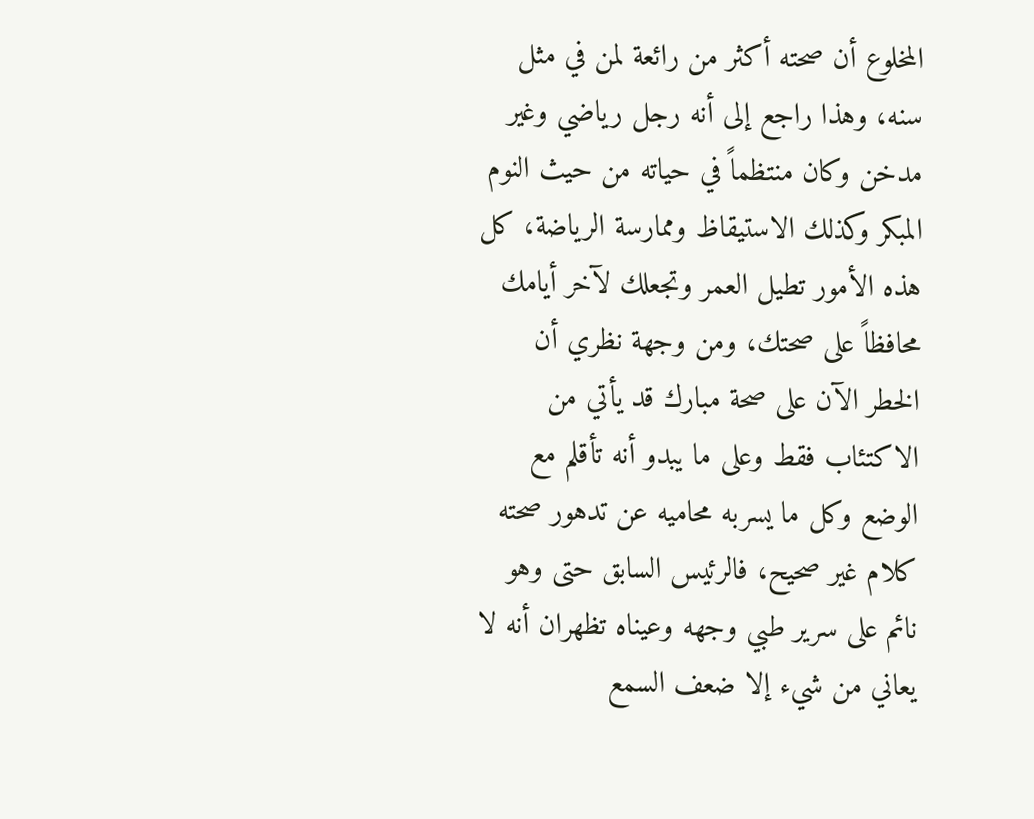المخلوع أن صحته أكثر من رائعة لمن في مثل سنه، وهذا راجع إلى أنه رجل رياضي وغير مدخن وكان منتظماً في حياته من حيث النوم المبكر وكذلك الاستيقاظ وممارسة الرياضة، كل هذه الأمور تطيل العمر وتجعلك لآخر أيامك محافظاً على صحتك، ومن وجهة نظري أن الخطر الآن على صحة مبارك قد يأتي من الاكتئاب فقط وعلى ما يبدو أنه تأقلم مع الوضع وكل ما يسربه محاميه عن تدهور صحته كلام غير صحيح، فالرئيس السابق حتى وهو نائم على سرير طبي وجهه وعيناه تظهران أنه لا يعاني من شيء إلا ضعف السمع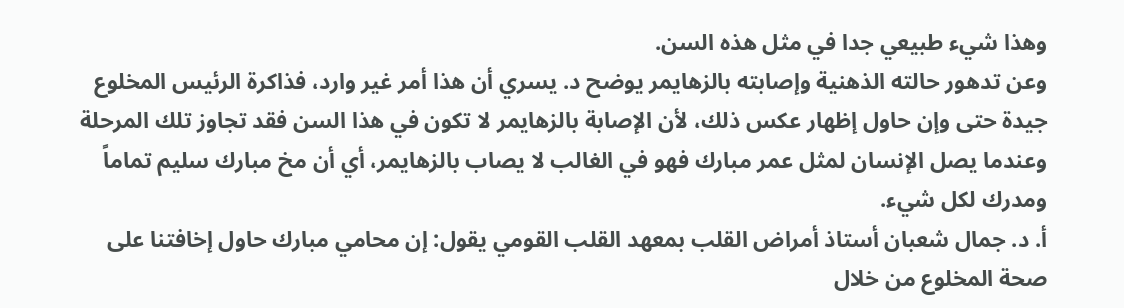وهذا شيء طبيعي جدا في مثل هذه السن.
وعن تدهور حالته الذهنية وإصابته بالزهايمر يوضح د. يسري أن هذا أمر غير وارد، فذاكرة الرئيس المخلوع جيدة حتى وإن حاول إظهار عكس ذلك، لأن الإصابة بالزهايمر لا تكون في هذا السن فقد تجاوز تلك المرحلة وعندما يصل الإنسان لمثل عمر مبارك فهو في الغالب لا يصاب بالزهايمر، أي أن مخ مبارك سليم تماماً ومدرك لكل شيء.
أ. د. جمال شعبان أستاذ أمراض القلب بمعهد القلب القومي يقول: إن محامي مبارك حاول إخافتنا على صحة المخلوع من خلال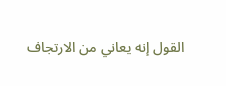القول إنه يعاني من الارتجاف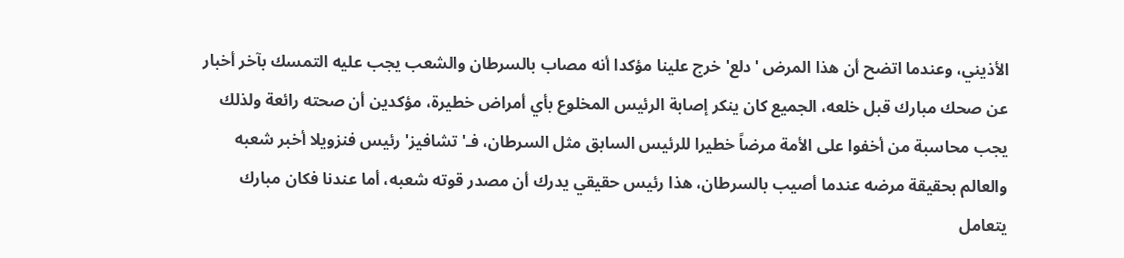الأذيني، وعندما اتضح أن هذا المرض 'دلع' خرج علينا مؤكدا أنه مصاب بالسرطان والشعب يجب عليه التمسك بآخر أخبار عن صحك مبارك قبل خلعه، الجميع كان ينكر إصابة الرئيس المخلوع بأي أمراض خطيرة، مؤكدين أن صحته رائعة ولذلك يجب محاسبة من أخفوا على الأمة مرضاً خطيرا للرئيس السابق مثل السرطان، فـ'تشافيز' رئيس فنزويلا أخبر شعبه والعالم بحقيقة مرضه عندما أصيب بالسرطان، هذا رئيس حقيقي يدرك أن مصدر قوته شعبه، أما عندنا فكان مبارك يتعامل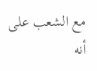مع الشعب على أنه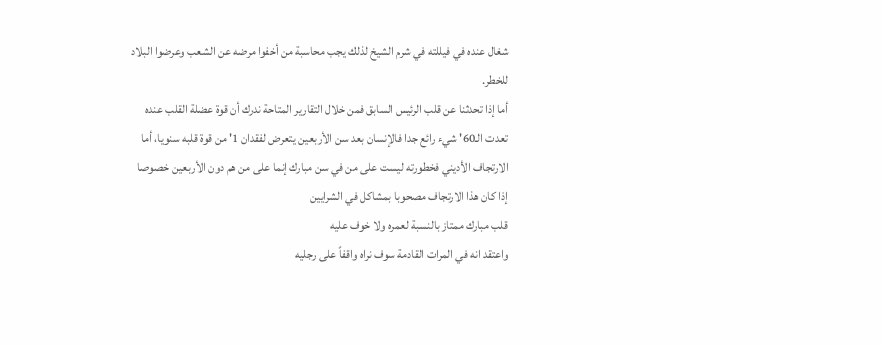شغال عنده في فيللته في شرم الشيخ لذلك يجب محاسبة من أخفوا مرضه عن الشعب وعرضوا البلاد للخطر.
أما إذا تحدثنا عن قلب الرئيس السابق فمن خلال التقارير المتاحة ندرك أن قوة عضلة القلب عنده تعدت الـ60' شيء رائع جدا فالإنسان بعد سن الأربعين يتعرض لفقدان 1' من قوة قلبه سنويا، أما الارتجاف الأديني فخطورته ليست على من في سن مبارك إنما على من هم دون الأربعين خصوصا إذا كان هذا الارتجاف مصحوبا بمشاكل في الشرايين
قلب مبارك ممتاز بالنسبة لعمره ولا خوف عليه
واعتقد انه في المرات القادمة سوف نراه واقفاً على رجليه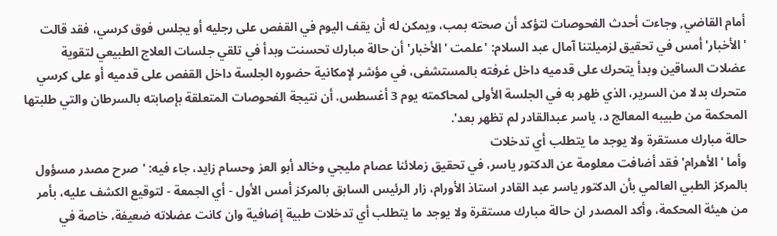أمام القاضي, وجاءت أحدث الفحوصات لتؤكد أن صحته بمب، ويمكن له أن يقف اليوم في القفص على رجليه أو يجلس فوق كرسي، فقد قالت 'الأخبار' أمس في تحقيق لزميلتنا آمال عبد السلام: 'علمت 'الأخبار' أن حالة مبارك تحسنت وبدأ في تلقي جلسات العلاج الطبيعي لتقوية عضلات الساقين وبدأ يتحرك على قدميه داخل غرفته بالمستشفى، في مؤشر لإمكانية حضوره الجلسة داخل القفص على قدميه أو على كرسي متحرك بدلا من السرير، الذي ظهر به في الجلسة الأولى لمحاكمته يوم 3 أغسطس. أن نتيجة الفحوصات المتعلقة بإصابته بالسرطان والتي طلبتها المحكمة من طبيبه المعالج د، ياسر عبدالقادر لم تظهر بعد'.
حالة مبارك مستقرة ولا يوجد ما يتطلب أي تدخلات
وأما 'الأهرام' فقد أضافت معلومة عن الدكتور ياسر، في تحقيق زملائنا عصام مليجي وخالد أبو العز وحسام زايد، جاء فيه: 'صرح مصدر مسؤول بالمركز الطبي العالمي بأن الدكتور ياسر عبد القادر استاذ الأورام، زار الرئيس السابق بالمركز أمس الأول - أي الجمعة - لتوقيع الكشف عليه، بأمر من هيئة المحكمة، وأكد المصدر ان حالة مبارك مستقرة ولا يوجد ما يتطلب أي تدخلات طبية إضافية وان كانت عضلاته ضعيفة، خاصة في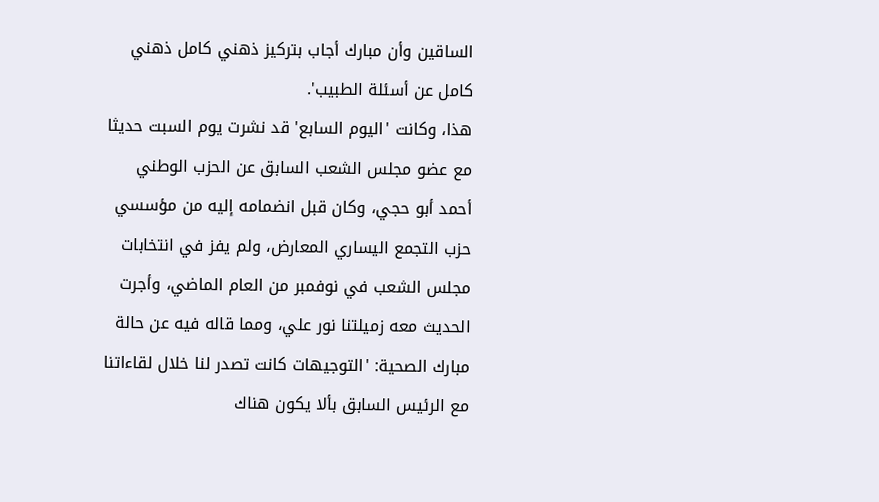الساقين وأن مبارك أجاب بتركيز ذهني كامل ذهني كامل عن أسئلة الطبيب'.
هذا، وكانت 'اليوم السابع' قد نشرت يوم السبت حديثا مع عضو مجلس الشعب السابق عن الحزب الوطني أحمد أبو حجي، وكان قبل انضمامه إليه من مؤسسي حزب التجمع اليساري المعارض، ولم يفز في انتخابات مجلس الشعب في نوفمبر من العام الماضي، وأجرت الحديث معه زميلتنا نور علي، ومما قاله فيه عن حالة مبارك الصحية: 'التوجيهات كانت تصدر لنا خلال لقاءاتنا مع الرئيس السابق بألا يكون هناك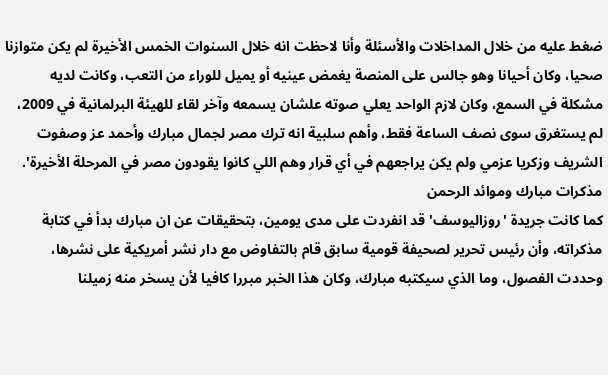ضغط عليه من خلال المداخلات والأسئلة وأنا لاحظت انه خلال السنوات الخمس الأخيرة لم يكن متوازنا صحيا، وكان أحيانا وهو جالس على المنصة يغمض عينيه أو يميل للوراء من التعب، وكانت لديه مشكلة في السمع، وكان لازم الواحد يعلي صوته علشان يسمعه وآخر لقاء للهيئة البرلمانية في 2009، لم يستغرق سوى نصف الساعة فقط، وأهم سلبية انه ترك مصر لجمال مبارك وأحمد عز وصفوت الشريف وزكريا عزمي ولم يكن يراجعهم في أي قرار وهم اللي كانوا يقودون مصر في المرحلة الأخيرة'.
مذكرات مبارك وموائد الرحمن
كما كانت جريدة 'روزاليوسف' قد انفردت على مدى يومين، بتحقيقات عن ان مبارك بدأ في كتابة مذكراته، وأن رئيس تحرير لصحيفة قومية سابق قام بالتفاوض مع دار نشر أمريكية على نشرها، وحددت الفصول، وما الذي سيكتبه مبارك، وكان هذا الخبر مبررا كافيا لأن يسخر منه زميلنا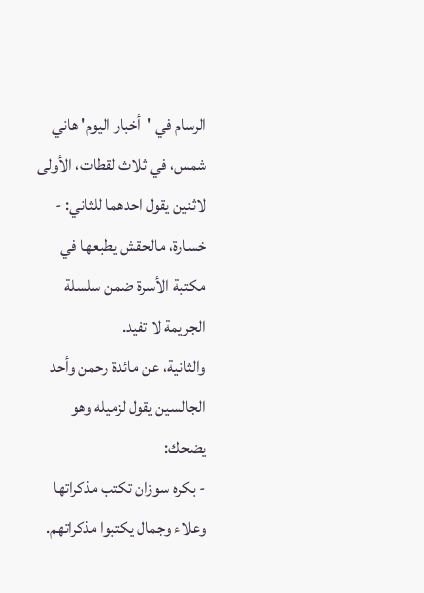الرسام في 'أخبار اليوم' هاني شمس، في ثلاث لقطات، الأولى لاثنين يقول احدهما للثاني: - خسارة، مالحقش يطبعها في مكتبة الأسرة ضمن سلسلة الجريمة لا تفيد.
والثانية، عن مائدة رحمن وأحد الجالسين يقول لزميله وهو يضحك:
- بكره سوزان تكتب مذكراتها وعلاء وجمال يكتبوا مذكراتهم.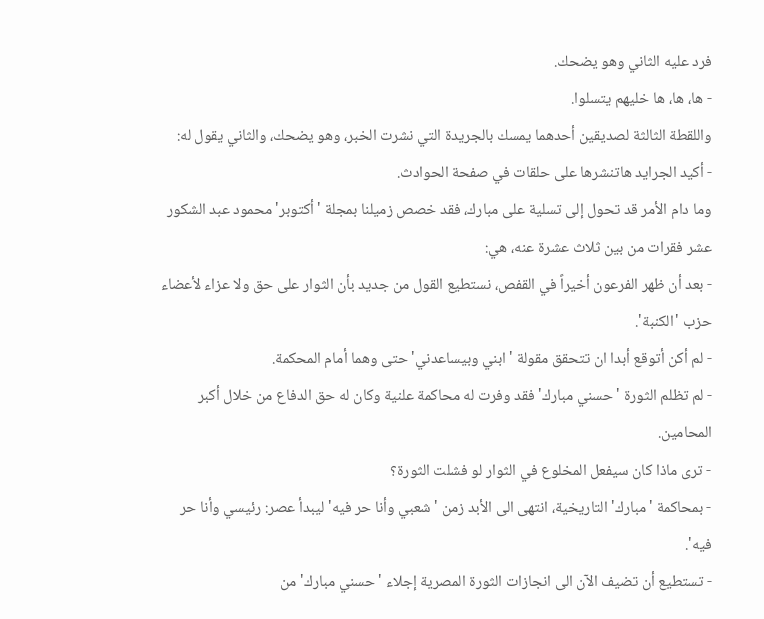فرد عليه الثاني وهو يضحك.
- ها، ها، ها خليهم يتسلوا.
واللقطة الثالثة لصديقين أحدهما يمسك بالجريدة التي نشرت الخبر، وهو يضحك، والثاني يقول له:
- أكيد الجرايد هاتنشرها على حلقات في صفحة الحوادث.
وما دام الأمر قد تحول إلى تسلية على مبارك، فقد خصص زميلنا بمجلة 'أكتوبر' محمود عبد الشكور عشر فقرات من بين ثلاث عشرة عنه، هي:
- بعد أن ظهر الفرعون أخيراً في القفص، نستطيع القول من جديد بأن الثوار على حق ولا عزاء لأعضاء حزب 'الكنبة'.
- لم أكن أتوقع أبدا ان تتحقق مقولة 'ابني وبيساعدني' حتى وهما أمام المحكمة.
- لم تظلم الثورة 'حسني مبارك' فقد وفرت له محاكمة علنية وكان له حق الدفاع من خلال أكبر المحامين.
- ترى ماذا كان سيفعل المخلوع في الثوار لو فشلت الثورة؟
- بمحاكمة 'مبارك' التاريخية، انتهى الى الأبد زمن 'شعبي وأنا حر فيه' ليبدأ عصر: رئيسي وأنا حر فيه'.
- تستطيع أن تضيف الآن الى انجازات الثورة المصرية إجلاء 'حسني مبارك' من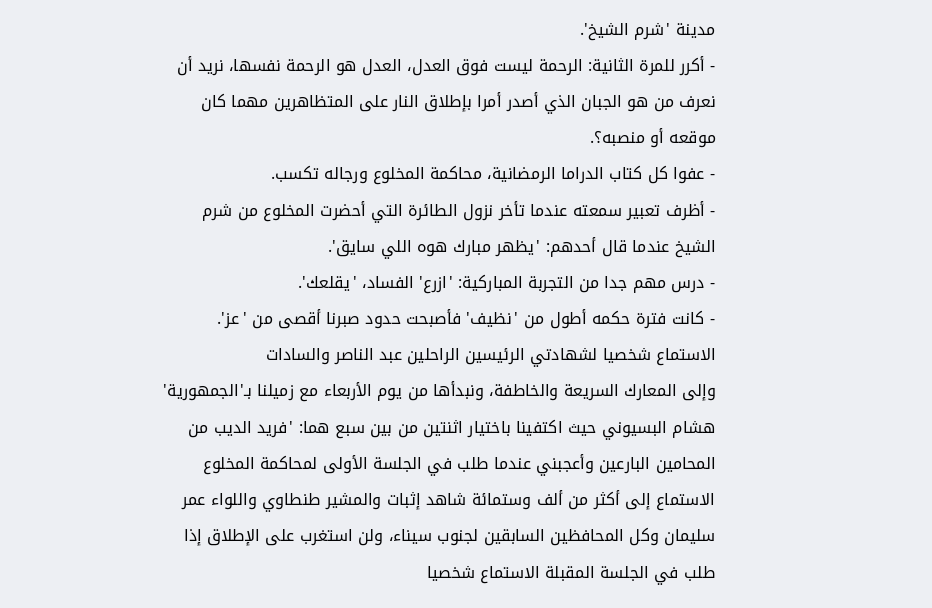مدينة 'شرم الشيخ'.
- أكرر للمرة الثانية: الرحمة ليست فوق العدل، العدل هو الرحمة نفسها، نريد أن نعرف من هو الجبان الذي أصدر أمرا بإطلاق النار على المتظاهرين مهما كان موقعه أو منصبه؟.
- عفوا كل كتاب الدراما الرمضانية، محاكمة المخلوع ورجاله تكسب.
- أظرف تعبير سمعته عندما تأخر نزول الطائرة التي أحضرت المخلوع من شرم الشيخ عندما قال أحدهم: 'يظهر مبارك هوه اللي سايق'.
- درس مهم جدا من التجربة المباركية: 'ازرع' الفساد، 'يقلعك'.
- كانت فترة حكمه أطول من 'نظيف' فأصبحت حدود صبرنا أقصى من 'عز'.
الاستماع شخصيا لشهادتي الرئيسين الراحلين عبد الناصر والسادات
وإلى المعارك السريعة والخاطفة، ونبدأها من يوم الأربعاء مع زميلنا بـ'الجمهورية' هشام البسيوني حيث اكتفينا باختيار اثنتين من بين سبع هما: 'فريد الديب من المحامين البارعين وأعجبني عندما طلب في الجلسة الأولى لمحاكمة المخلوع الاستماع إلى أكثر من ألف وستمائة شاهد إثبات والمشير طنطاوي واللواء عمر سليمان وكل المحافظين السابقين لجنوب سيناء، ولن استغرب على الإطلاق إذا طلب في الجلسة المقبلة الاستماع شخصيا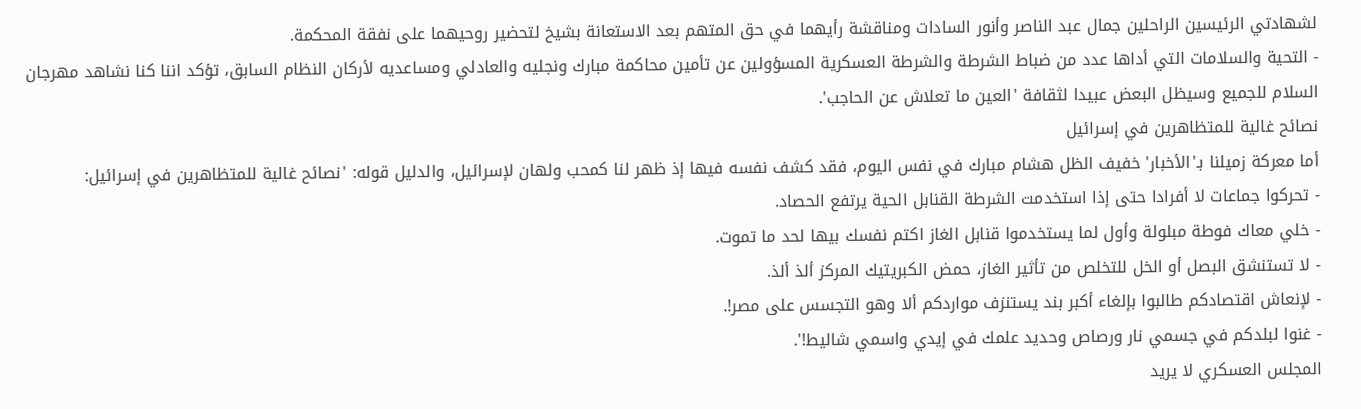لشهادتي الرئيسين الراحلين جمال عبد الناصر وأنور السادات ومناقشة رأيهما في حق المتهم بعد الاستعانة بشيخ لتحضير روحيهما على نفقة المحكمة.
- التحية والسلامات التي أداها عدد من ضباط الشرطة والشرطة العسكرية المسؤولين عن تأمين محاكمة مبارك ونجليه والعادلي ومساعديه لأركان النظام السابق، تؤكد اننا كنا نشاهد مهرجان السلام للجميع وسيظل البعض عبيدا لثقافة 'العين ما تعلاش عن الحاجب'.
نصائح غالية للمتظاهرين في إسرائيل
أما معركة زميلنا بـ'الأخبار' خفيف الظل هشام مبارك في نفس اليوم، فقد كشف نفسه فيها إذ ظهر لنا كمحب ولهان لإسرائيل، والدليل قوله: 'نصائح غالية للمتظاهرين في إسرائيل:
- تحركوا جماعات لا أفرادا حتى إذا استخدمت الشرطة القنابل الحية يرتفع الحصاد.
- خلي معاك فوطة مبلولة وأول لما يستخدموا قنابل الغاز اكتم نفسك بيها لحد ما تموت.
- لا تستنشق البصل أو الخل للتخلص من تأثير الغاز، حمض الكبريتيك المركز ألذ ألذ.
- لإنعاش اقتصادكم طالبوا بإلغاء أكبر بند يستنزف مواردكم ألا وهو التجسس على مصر!.
- غنوا لبلدكم في جسمي نار ورصاص وحديد علمك في إيدي واسمي شاليط!'.
المجلس العسكري لا يريد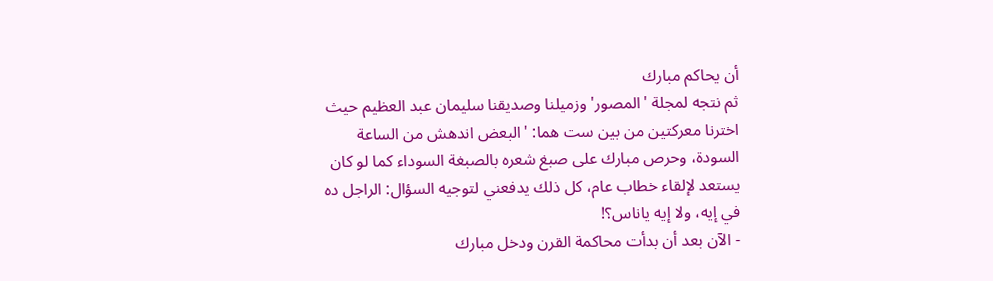أن يحاكم مبارك
ثم نتجه لمجلة 'المصور' وزميلنا وصديقنا سليمان عبد العظيم حيث اخترنا معركتين من بين ست هما: 'البعض اندهش من الساعة السودة، وحرص مبارك على صبغ شعره بالصبغة السوداء كما لو كان يستعد لإلقاء خطاب عام، كل ذلك يدفعني لتوجيه السؤال: الراجل ده في إيه، ولا إيه ياناس؟!
- الآن بعد أن بدأت محاكمة القرن ودخل مبارك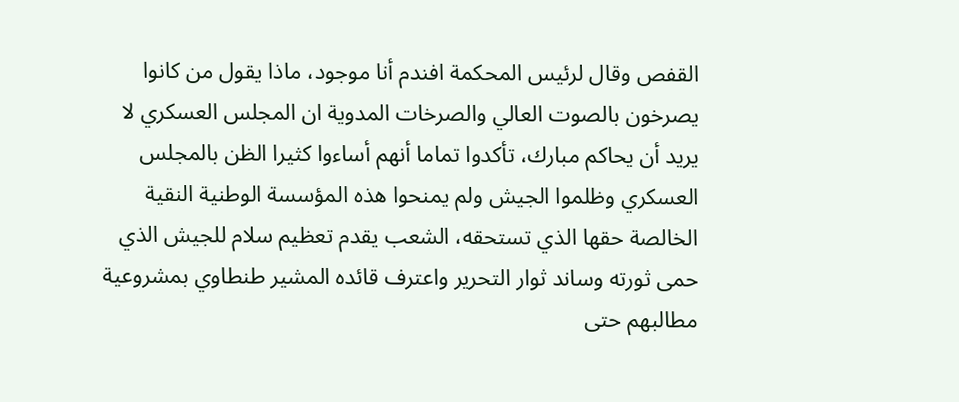القفص وقال لرئيس المحكمة افندم أنا موجود، ماذا يقول من كانوا يصرخون بالصوت العالي والصرخات المدوية ان المجلس العسكري لا يريد أن يحاكم مبارك، تأكدوا تماما أنهم أساءوا كثيرا الظن بالمجلس العسكري وظلموا الجيش ولم يمنحوا هذه المؤسسة الوطنية النقية الخالصة حقها الذي تستحقه، الشعب يقدم تعظيم سلام للجيش الذي حمى ثورته وساند ثوار التحرير واعترف قائده المشير طنطاوي بمشروعية مطالبهم حتى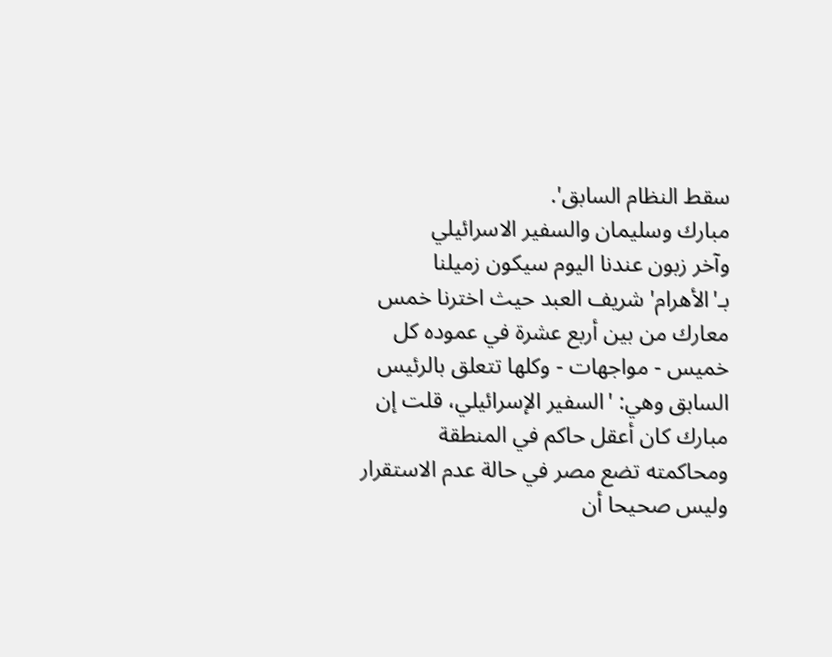سقط النظام السابق'.
مبارك وسليمان والسفير الاسرائيلي
وآخر زبون عندنا اليوم سيكون زميلنا بـ'الأهرام' شريف العبد حيث اخترنا خمس معارك من بين أربع عشرة في عموده كل خميس - مواجهات - وكلها تتعلق بالرئيس السابق وهي: 'السفير الإسرائيلي، قلت إن مبارك كان أعقل حاكم في المنطقة ومحاكمته تضع مصر في حالة عدم الاستقرار وليس صحيحا أن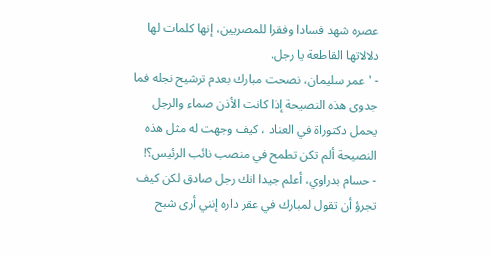عصره شهد فسادا وفقرا للمصريين، إنها كلمات لها دلالاتها القاطعة يا رجل.
- 'عمر سليمان، نصحت مبارك بعدم ترشيح نجله فما جدوى هذه النصيحة إذا كانت الأذن صماء والرجل يحمل دكتوراة في العناد ، كيف وجهت له مثل هذه النصيحة ألم تكن تطمح في منصب نائب الرئيس؟!
- حسام بدراوي، أعلم جيدا انك رجل صادق لكن كيف تجرؤ أن تقول لمبارك في عقر داره إنني أرى شبح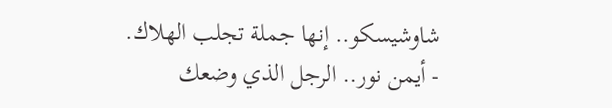شاوشيسكو.. إنها جملة تجلب الهلاك.
- أيمن نور.. الرجل الذي وضعك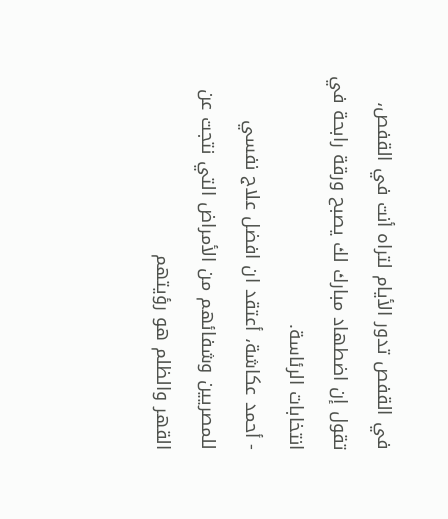في القفص تدور الأيام لتراه أنت في القفص، تقول إن اضطهاد مبارك لك يصبح ورقة رابحة في انتخابات الرئاسة.
- أحمد عكاشة، أعتقد ان افضل علاج نفسي للمصريين وشفائهم من الأمراض التي نتجت عن القهر والظلم هو رؤيتهم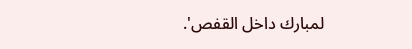لمبارك داخل القفص'.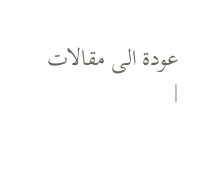عودة الى مقالات
|